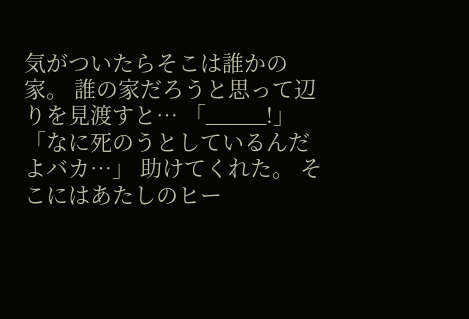気がついたらそこは誰かの家。 誰の家だろうと思って辺りを見渡すと… 「_____!」 「なに死のうとしているんだよバカ…」 助けてくれた。 そこにはあたしのヒー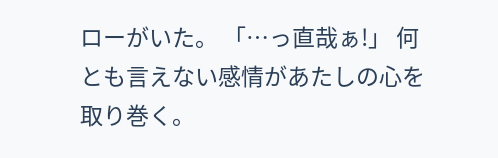ローがいた。 「…っ直哉ぁ!」 何とも言えない感情があたしの心を取り巻く。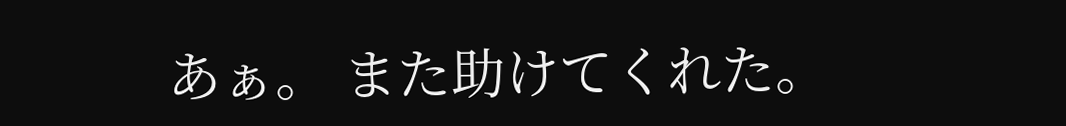あぁ。 また助けてくれた。